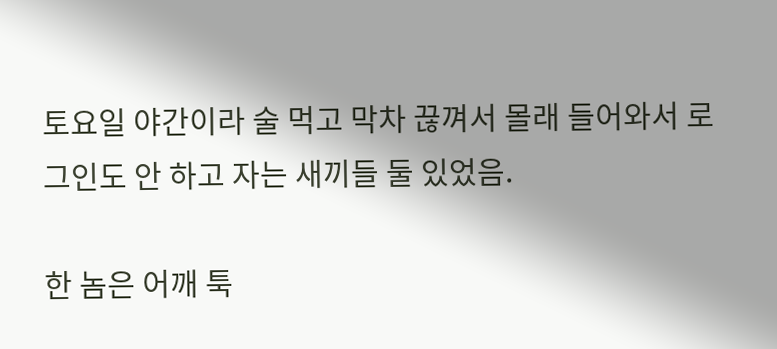토요일 야간이라 술 먹고 막차 끊껴서 몰래 들어와서 로그인도 안 하고 자는 새끼들 둘 있었음.

한 놈은 어깨 툭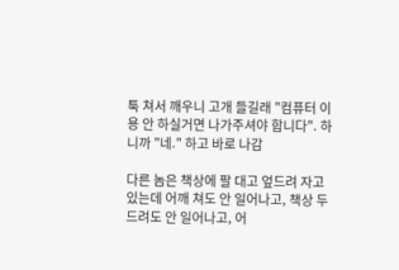툭 쳐서 깨우니 고개 들길래 "컴퓨터 이용 안 하실거면 나가주셔야 합니다". 하니까 "네." 하고 바로 나감

다른 놈은 책상에 팔 대고 엎드려 자고 있는데 어깨 쳐도 안 일어나고, 책상 두드려도 안 일어나고, 어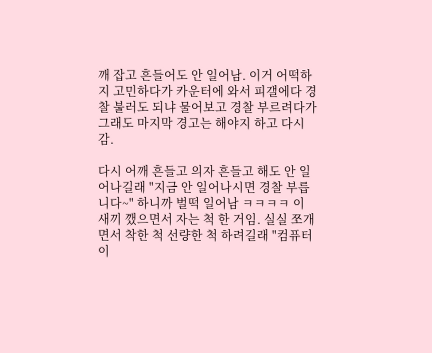깨 잡고 흔들어도 안 일어남. 이거 어떡하지 고민하다가 카운터에 와서 피갤에다 경찰 불러도 되냐 물어보고 경찰 부르려다가 그래도 마지막 경고는 해야지 하고 다시 감.

다시 어깨 흔들고 의자 흔들고 해도 안 일어나길래 "지금 안 일어나시면 경찰 부릅니다~" 하니까 벌떡 일어남 ㅋㅋㅋㅋ 이 새끼 깼으면서 자는 척 한 거임. 실실 쪼개면서 착한 척 선량한 척 하려길래 "컴퓨터 이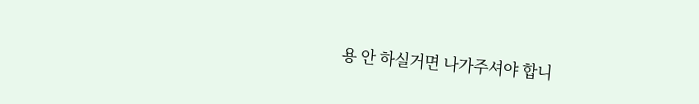용 안 하실거면 나가주셔야 합니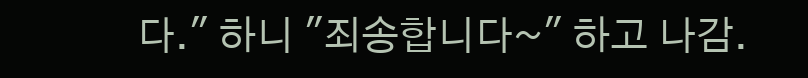다." 하니 "죄송합니다~" 하고 나감.